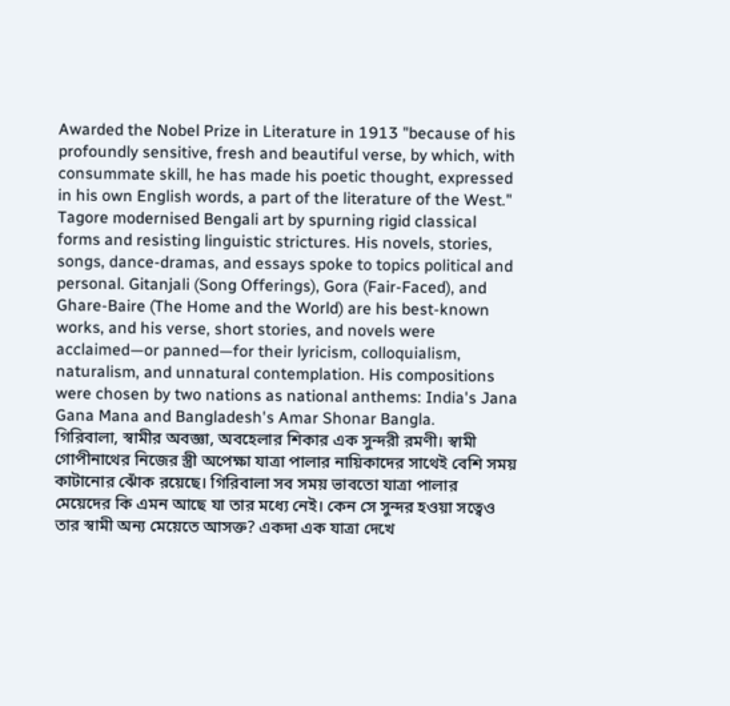Awarded the Nobel Prize in Literature in 1913 "because of his profoundly sensitive, fresh and beautiful verse, by which, with consummate skill, he has made his poetic thought, expressed in his own English words, a part of the literature of the West."
Tagore modernised Bengali art by spurning rigid classical forms and resisting linguistic strictures. His novels, stories, songs, dance-dramas, and essays spoke to topics political and personal. Gitanjali (Song Offerings), Gora (Fair-Faced), and Ghare-Baire (The Home and the World) are his best-known works, and his verse, short stories, and novels were acclaimed—or panned—for their lyricism, colloquialism, naturalism, and unnatural contemplation. His compositions were chosen by two nations as national anthems: India's Jana Gana Mana and Bangladesh's Amar Shonar Bangla.
গিরিবালা, স্বামীর অবজ্ঞা, অবহেলার শিকার এক সুন্দরী রমণী। স্বামী গোপীনাথের নিজের স্ত্রী অপেক্ষা যাত্রা পালার নায়িকাদের সাথেই বেশি সময় কাটানোর ঝোঁক রয়েছে। গিরিবালা সব সময় ভাবতো যাত্রা পালার মেয়েদের কি এমন আছে যা তার মধ্যে নেই। কেন সে সুন্দর হওয়া সত্বেও তার স্বামী অন্য মেয়েতে আসক্ত? একদা এক যাত্রা দেখে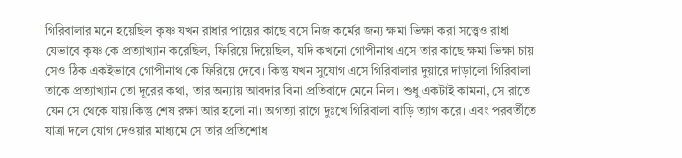গিরিবালার মনে হয়েছিল কৃষ্ণ যখন রাধার পায়ের কাছে বসে নিজ কর্মের জন্য ক্ষমা ভিক্ষা করা সত্ত্বেও রাধা যেভাবে কৃষ্ণ কে প্রত্যাখ্যান করেছিল, ফিরিয়ে দিয়েছিল, যদি কখনো গোপীনাথ এসে তার কাছে ক্ষমা ভিক্ষা চায় সেও ঠিক একইভাবে গোপীনাথ কে ফিরিয়ে দেবে। কিন্তু যখন সুযোগ এসে গিরিবালার দুয়ারে দাড়ালো গিরিবালা তাকে প্রত্যাখ্যান তো দূরের কথা, তার অন্যায় আবদার বিনা প্রতিবাদে মেনে নিল। শুধু একটাই কামনা, সে রাতে যেন সে থেকে যায়।কিন্তু শেষ রক্ষা আর হলো না। অগত্যা রাগে দুঃখে গিরিবালা বাড়ি ত্যাগ করে। এবং পরবর্তীতে যাত্রা দলে যোগ দেওয়ার মাধ্যমে সে তার প্রতিশোধ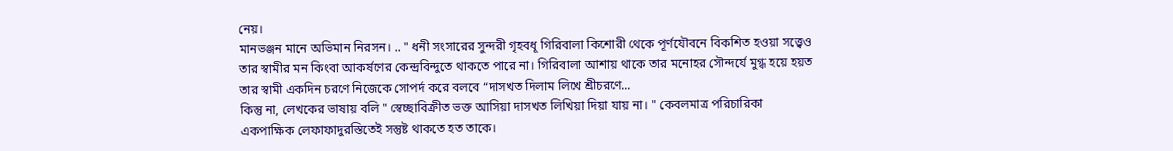নেয়।
মানভঞ্জন মানে অভিমান নিরসন। .. " ধনী সংসারের সুন্দরী গৃহবধূ গিরিবালা কিশোরী থেকে পূর্ণযৌবনে বিকশিত হওয়া সত্ত্বেও তার স্বামীর মন কিংবা আকর্ষণের কেন্দ্রবিন্দুতে থাকতে পারে না। গিরিবালা আশায় থাকে তার মনোহর সৌন্দর্যে মুগ্ধ হয়ে হয়ত তার স্বামী একদিন চরণে নিজেকে সোপর্দ করে বলবে “দাসখত দিলাম লিখে শ্রীচরণে...
কিন্তু না, লেখকের ভাষায় বলি " স্বেচ্ছাবিক্রীত ভক্ত আসিয়া দাসখত লিখিয়া দিয়া যায় না। " কেবলমাত্র পরিচারিকা একপাক্ষিক লেফাফাদুরস্তিতেই সন্তুষ্ট থাকতে হত তাকে।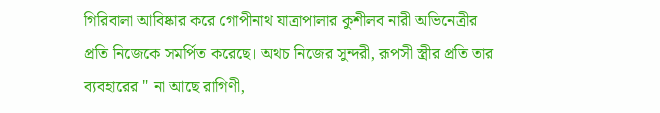গিরিবালা আবিষ্কার করে গোপীনাথ যাত্রাপালার কুশীলব নারী অভিনেত্রীর প্রতি নিজেকে সমর্পিত করেছে। অথচ নিজের সুন্দরী, রূপসী স্ত্রীর প্রতি তার ব্যবহারের " না আছে রাগিণী,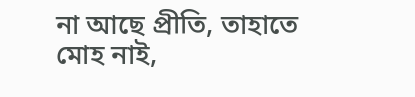না আছে প্রীতি, তাহাতে মোহ নাই,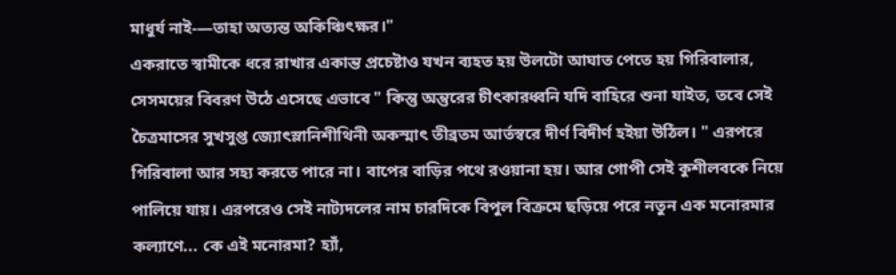মাধুর্য নাই-—তাহা অত্যন্ত অকিঞ্চিৎক্ষর।"
একরাতে স্বামীকে ধরে রাখার একান্ত প্রচেষ্টাও যখন ব্যহত হয় উলটো আঘাত পেতে হয় গিরিবালার, সেসময়ের বিবরণ উঠে এসেছে এভাবে " কিন্তু অন্তুরের চীৎকারধ্বনি যদি বাহিরে শুনা যাইত, তবে সেই চৈত্রমাসের সুখসুপ্ত জ্যোৎস্লানিশীথিনী অকস্মাৎ তীব্রতম আর্তস্বরে দীর্ণ বিদীর্ণ হইয়া উঠিল। " এরপরে গিরিবালা আর সহ্য করতে পারে না। বাপের বাড়ির পথে রওয়ানা হয়। আর গোপী সেই কুশীলবকে নিয়ে পালিয়ে যায়। এরপরেও সেই নাট্যদলের নাম চারদিকে বিপুল বিক্রমে ছড়িয়ে পরে নতুন এক মনোরমার কল্যাণে... কে এই মনোরমা? হ্যাঁ,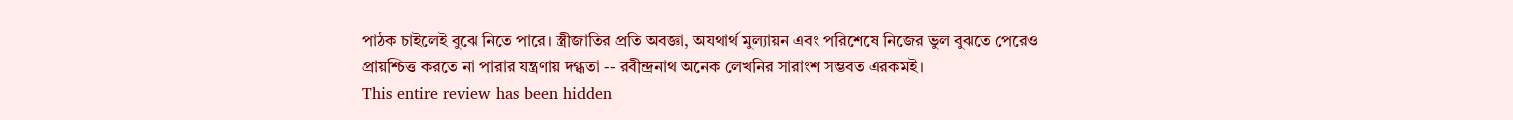পাঠক চাইলেই বুঝে নিতে পারে। স্ত্রীজাতির প্রতি অবজ্ঞা, অযথার্থ মুল্যায়ন এবং পরিশেষে নিজের ভুল বুঝতে পেরেও প্রায়শ্চিত্ত করতে না পারার যন্ত্রণায় দগ্ধতা -- রবীন্দ্রনাথ অনেক লেখনির সারাংশ সম্ভবত এরকমই।
This entire review has been hidden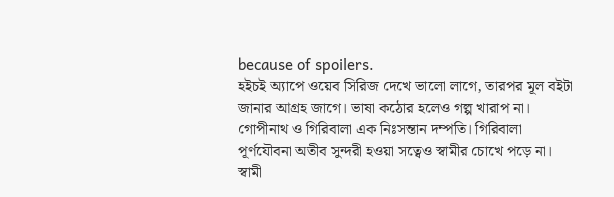because of spoilers.
হইচই অ্যাপে ওয়েব সিরিজ দেখে ভালো লাগে, তারপর মূল বইটা জানার আগ্রহ জাগে। ভাষা কঠোর হলেও গল্প খারাপ না।
গোপীনাথ ও গিরিবালা এক নিঃসন্তান দম্পতি। গিরিবালা পূর্ণযৌবনা অতীব সুন্দরী হওয়া সত্বেও স্বামীর চোখে পড়ে না। স্বামী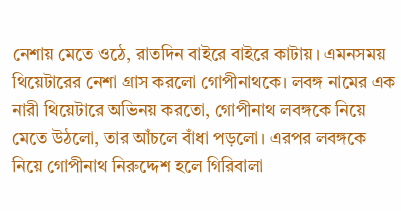নেশায় মেতে ওঠে, রাতদিন বাইরে বাইরে কাটায়। এমনসময় থিয়েটারের নেশা গ্রাস করলো গোপীনাথকে। লবঙ্গ নামের এক নারী থিয়েটারে অভিনয় করতো, গোপীনাথ লবঙ্গকে নিয়ে মেতে উঠলো, তার আঁচলে বাঁধা পড়লো। এরপর লবঙ্গকে নিয়ে গোপীনাথ নিরুদ্দেশ হলে গিরিবালা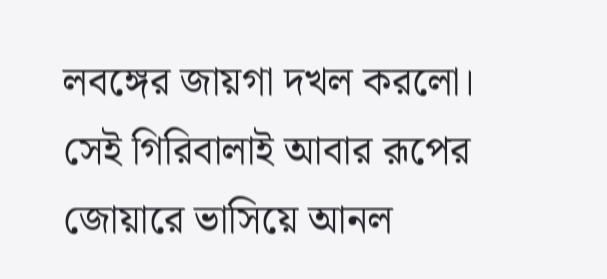লবঙ্গের জায়গা দখল করলো। সেই গিরিবালাই আবার রূপের জোয়ারে ভাসিয়ে আনল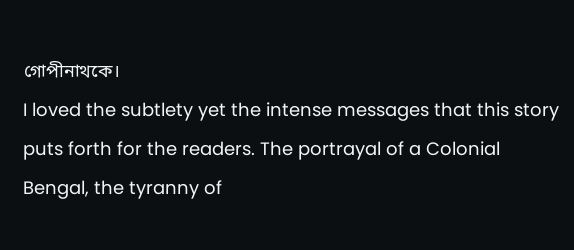গোপীনাথকে।
I loved the subtlety yet the intense messages that this story puts forth for the readers. The portrayal of a Colonial Bengal, the tyranny of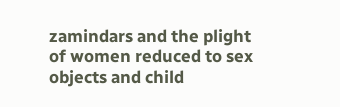zamindars and the plight of women reduced to sex objects and child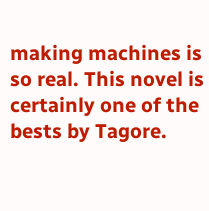making machines is so real. This novel is certainly one of the bests by Tagore.